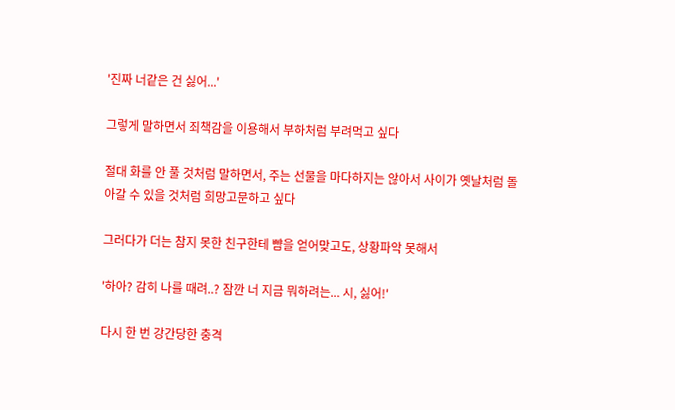'진짜 너같은 건 싫어...'

그렇게 말하면서 죄책감을 이용해서 부하처럼 부려먹고 싶다

절대 화를 안 풀 것처럼 말하면서, 주는 선물을 마다하지는 않아서 사이가 옛날처럼 돌아갈 수 있을 것처럼 희망고문하고 싶다

그러다가 더는 참지 못한 친구한테 뺨을 얻어맞고도, 상황파악 못해서

'하아? 감히 나를 때려..? 잠깐 너 지금 뭐하려는... 시, 싫어!'

다시 한 번 강간당한 충격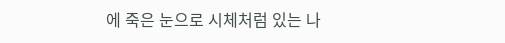에 죽은 눈으로 시체처럼 있는 나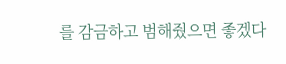를 감금하고 범해줬으면 좋겠다